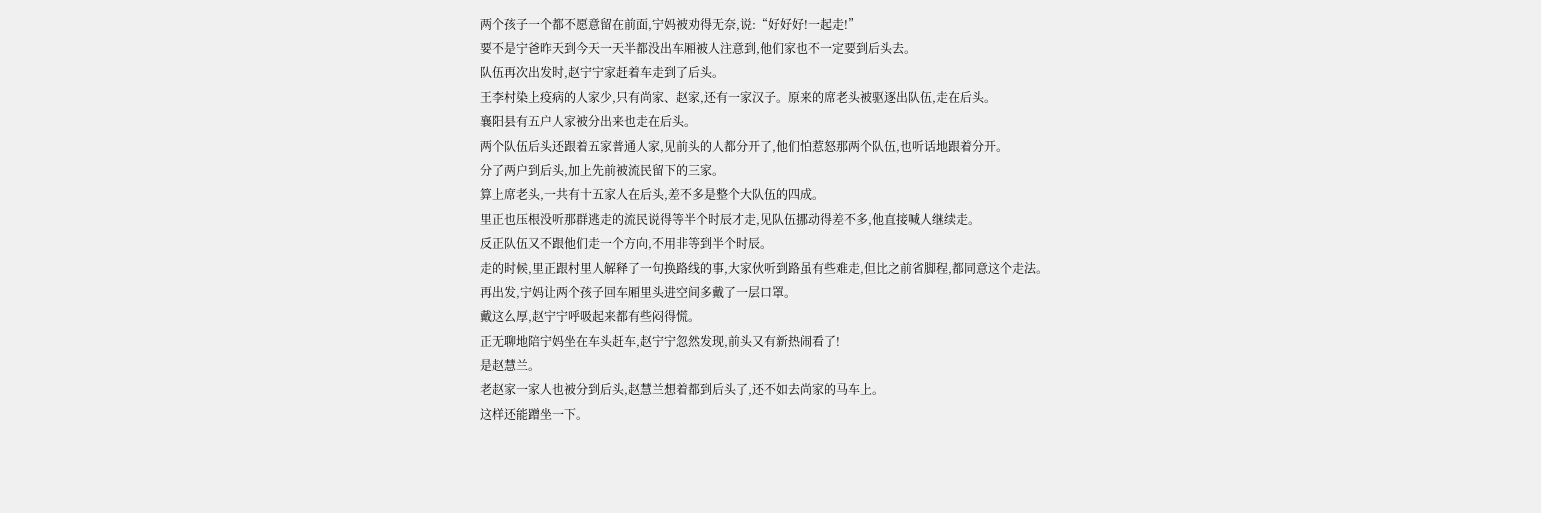两个孩子一个都不愿意留在前面,宁妈被劝得无奈,说:“好好好!一起走!”
要不是宁爸昨天到今天一天半都没出车厢被人注意到,他们家也不一定要到后头去。
队伍再次出发时,赵宁宁家赶着车走到了后头。
王李村染上疫病的人家少,只有尚家、赵家,还有一家汉子。原来的席老头被驱逐出队伍,走在后头。
襄阳县有五户人家被分出来也走在后头。
两个队伍后头还跟着五家普通人家,见前头的人都分开了,他们怕惹怒那两个队伍,也听话地跟着分开。
分了两户到后头,加上先前被流民留下的三家。
算上席老头,一共有十五家人在后头,差不多是整个大队伍的四成。
里正也压根没听那群逃走的流民说得等半个时辰才走,见队伍挪动得差不多,他直接喊人继续走。
反正队伍又不跟他们走一个方向,不用非等到半个时辰。
走的时候,里正跟村里人解释了一句换路线的事,大家伙听到路虽有些难走,但比之前省脚程,都同意这个走法。
再出发,宁妈让两个孩子回车厢里头进空间多戴了一层口罩。
戴这么厚,赵宁宁呼吸起来都有些闷得慌。
正无聊地陪宁妈坐在车头赶车,赵宁宁忽然发现,前头又有新热闹看了!
是赵慧兰。
老赵家一家人也被分到后头,赵慧兰想着都到后头了,还不如去尚家的马车上。
这样还能蹭坐一下。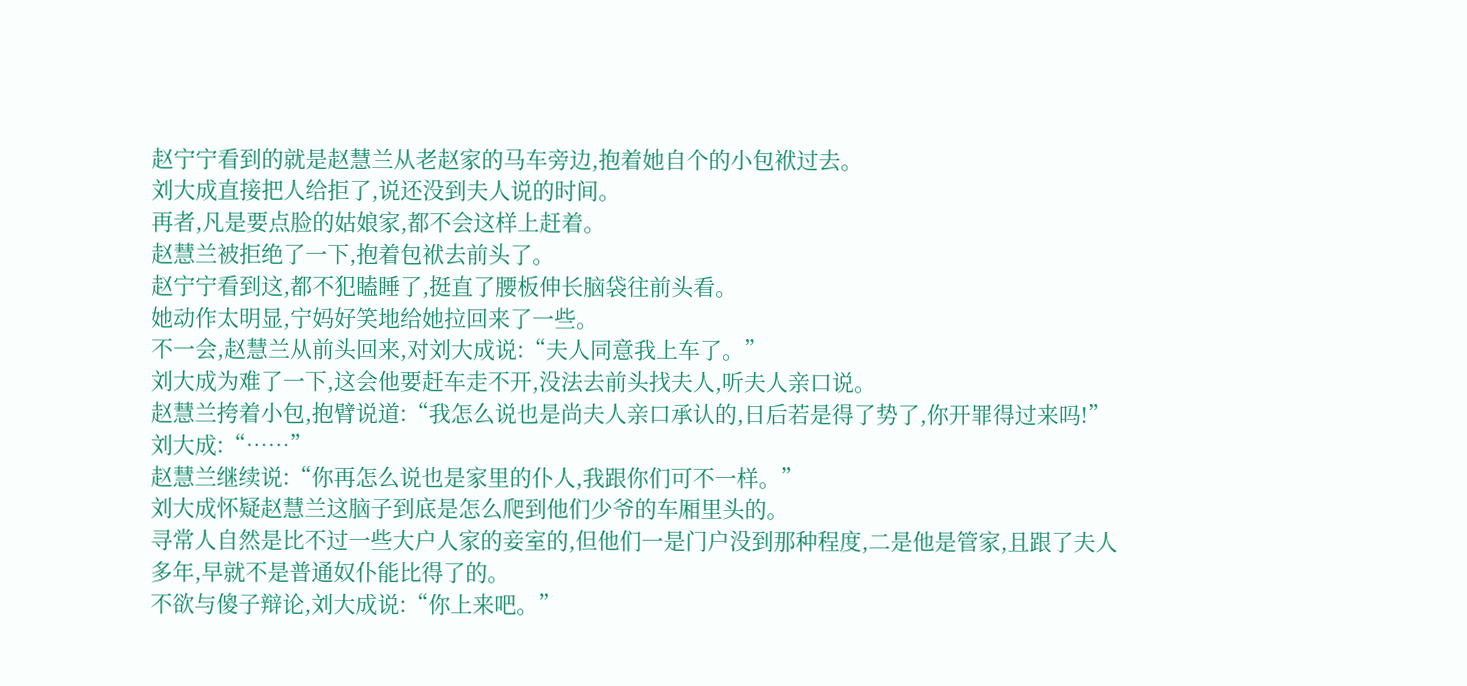赵宁宁看到的就是赵慧兰从老赵家的马车旁边,抱着她自个的小包袱过去。
刘大成直接把人给拒了,说还没到夫人说的时间。
再者,凡是要点脸的姑娘家,都不会这样上赶着。
赵慧兰被拒绝了一下,抱着包袱去前头了。
赵宁宁看到这,都不犯瞌睡了,挺直了腰板伸长脑袋往前头看。
她动作太明显,宁妈好笑地给她拉回来了一些。
不一会,赵慧兰从前头回来,对刘大成说:“夫人同意我上车了。”
刘大成为难了一下,这会他要赶车走不开,没法去前头找夫人,听夫人亲口说。
赵慧兰挎着小包,抱臂说道:“我怎么说也是尚夫人亲口承认的,日后若是得了势了,你开罪得过来吗!”
刘大成:“……”
赵慧兰继续说:“你再怎么说也是家里的仆人,我跟你们可不一样。”
刘大成怀疑赵慧兰这脑子到底是怎么爬到他们少爷的车厢里头的。
寻常人自然是比不过一些大户人家的妾室的,但他们一是门户没到那种程度,二是他是管家,且跟了夫人多年,早就不是普通奴仆能比得了的。
不欲与傻子辩论,刘大成说:“你上来吧。”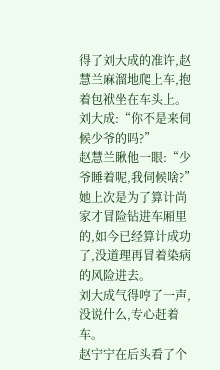得了刘大成的准许,赵慧兰麻溜地爬上车,抱着包袱坐在车头上。
刘大成:“你不是来伺候少爷的吗?”
赵慧兰瞅他一眼:“少爷睡着呢,我伺候啥?”
她上次是为了算计尚家才冒险钻进车厢里的,如今已经算计成功了,没道理再冒着染病的风险进去。
刘大成气得哼了一声,没说什么,专心赶着车。
赵宁宁在后头看了个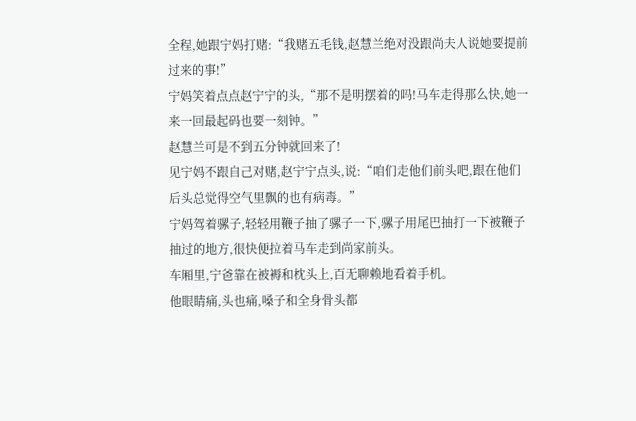全程,她跟宁妈打赌:“我赌五毛钱,赵慧兰绝对没跟尚夫人说她要提前过来的事!”
宁妈笑着点点赵宁宁的头,“那不是明摆着的吗!马车走得那么快,她一来一回最起码也要一刻钟。”
赵慧兰可是不到五分钟就回来了!
见宁妈不跟自己对赌,赵宁宁点头,说:“咱们走他们前头吧,跟在他们后头总觉得空气里飘的也有病毒。”
宁妈驾着骡子,轻轻用鞭子抽了骡子一下,骡子用尾巴抽打一下被鞭子抽过的地方,很快便拉着马车走到尚家前头。
车厢里,宁爸靠在被褥和枕头上,百无聊赖地看着手机。
他眼睛痛,头也痛,嗓子和全身骨头都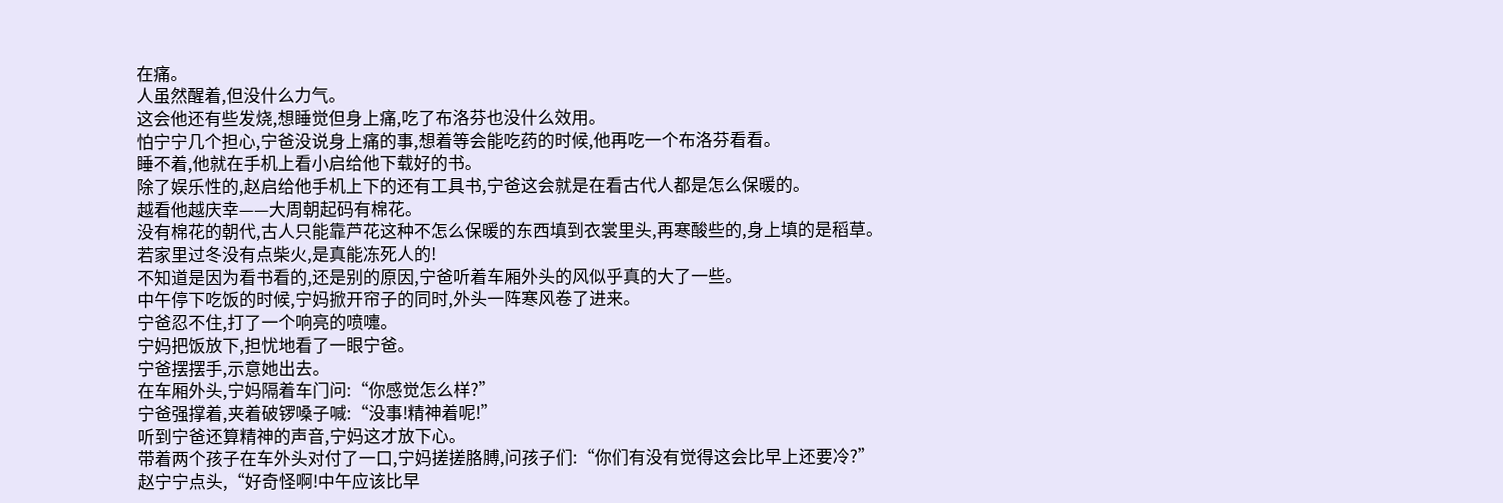在痛。
人虽然醒着,但没什么力气。
这会他还有些发烧,想睡觉但身上痛,吃了布洛芬也没什么效用。
怕宁宁几个担心,宁爸没说身上痛的事,想着等会能吃药的时候,他再吃一个布洛芬看看。
睡不着,他就在手机上看小启给他下载好的书。
除了娱乐性的,赵启给他手机上下的还有工具书,宁爸这会就是在看古代人都是怎么保暖的。
越看他越庆幸——大周朝起码有棉花。
没有棉花的朝代,古人只能靠芦花这种不怎么保暖的东西填到衣裳里头,再寒酸些的,身上填的是稻草。
若家里过冬没有点柴火,是真能冻死人的!
不知道是因为看书看的,还是别的原因,宁爸听着车厢外头的风似乎真的大了一些。
中午停下吃饭的时候,宁妈掀开帘子的同时,外头一阵寒风卷了进来。
宁爸忍不住,打了一个响亮的喷嚏。
宁妈把饭放下,担忧地看了一眼宁爸。
宁爸摆摆手,示意她出去。
在车厢外头,宁妈隔着车门问:“你感觉怎么样?”
宁爸强撑着,夹着破锣嗓子喊:“没事!精神着呢!”
听到宁爸还算精神的声音,宁妈这才放下心。
带着两个孩子在车外头对付了一口,宁妈搓搓胳膊,问孩子们:“你们有没有觉得这会比早上还要冷?”
赵宁宁点头,“好奇怪啊!中午应该比早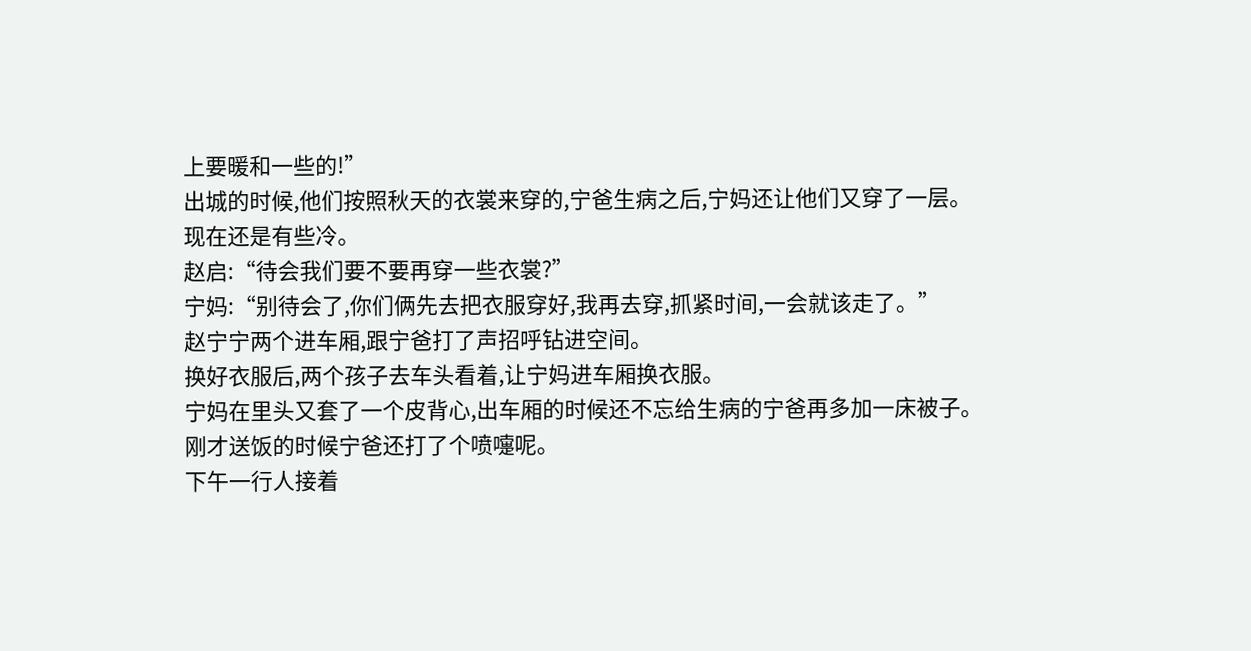上要暖和一些的!”
出城的时候,他们按照秋天的衣裳来穿的,宁爸生病之后,宁妈还让他们又穿了一层。
现在还是有些冷。
赵启:“待会我们要不要再穿一些衣裳?”
宁妈:“别待会了,你们俩先去把衣服穿好,我再去穿,抓紧时间,一会就该走了。”
赵宁宁两个进车厢,跟宁爸打了声招呼钻进空间。
换好衣服后,两个孩子去车头看着,让宁妈进车厢换衣服。
宁妈在里头又套了一个皮背心,出车厢的时候还不忘给生病的宁爸再多加一床被子。
刚才送饭的时候宁爸还打了个喷嚏呢。
下午一行人接着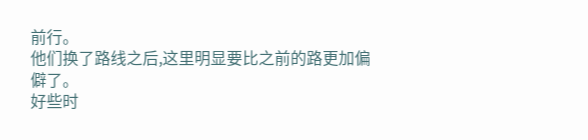前行。
他们换了路线之后,这里明显要比之前的路更加偏僻了。
好些时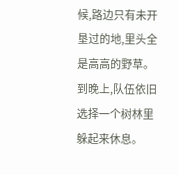候,路边只有未开垦过的地,里头全是高高的野草。
到晚上,队伍依旧选择一个树林里躲起来休息。